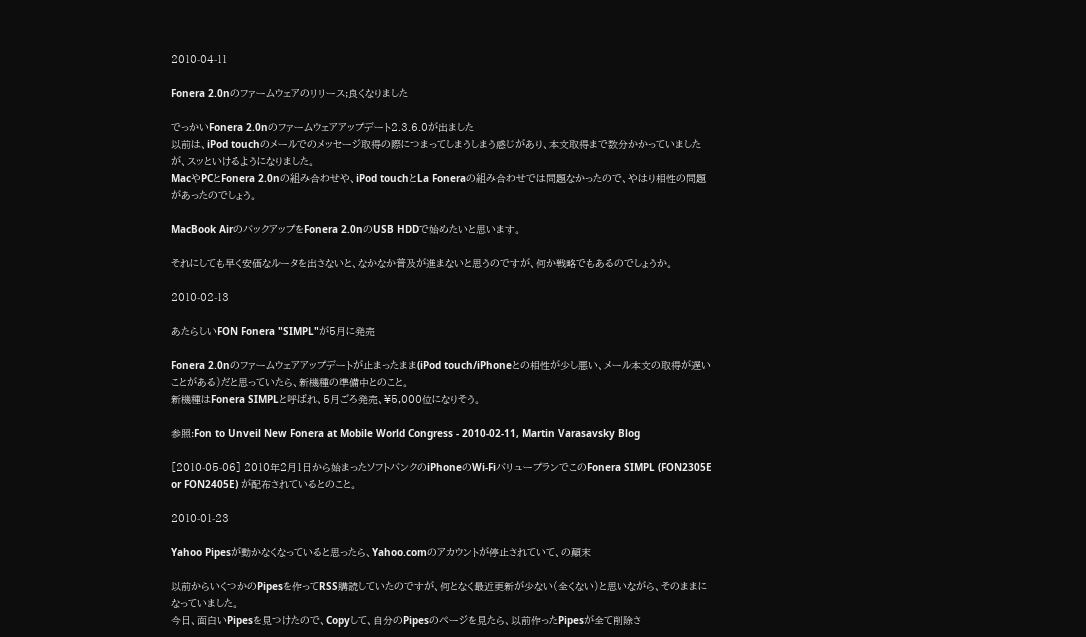2010-04-11

Fonera 2.0nのファームウェアのリリース;良くなりました

でっかいFonera 2.0nのファームウェアアップデート2.3.6.0が出ました
以前は、iPod touchのメールでのメッセージ取得の際につまってしまうしまう感じがあり、本文取得まで数分かかっていましたが、スッといけるようになりました。
MacやPCとFonera 2.0nの組み合わせや、iPod touchとLa Foneraの組み合わせでは問題なかったので、やはり相性の問題があったのでしょう。

MacBook AirのバックアップをFonera 2.0nのUSB HDDで始めたいと思います。

それにしても早く安価なルータを出さないと、なかなか普及が進まないと思うのですが、何か戦略でもあるのでしょうか。

2010-02-13

あたらしいFON Fonera "SIMPL"が5月に発売

Fonera 2.0nのファームウェアアップデートが止まったまま(iPod touch/iPhoneとの相性が少し悪い、メール本文の取得が遅いことがある)だと思っていたら、新機種の準備中とのこと。
新機種はFonera SIMPLと呼ばれ、5月ごろ発売、¥5,000位になりそう。

参照:Fon to Unveil New Fonera at Mobile World Congress - 2010-02-11, Martin Varasavsky Blog

[2010-05-06] 2010年2月1日から始まったソフトバンクのiPhoneのWi-FiバリュープランでこのFonera SIMPL (FON2305E or FON2405E) が配布されているとのこと。

2010-01-23

Yahoo Pipesが動かなくなっていると思ったら、Yahoo.comのアカウントが停止されていて、の顛末

以前からいくつかのPipesを作ってRSS購読していたのですが、何となく最近更新が少ない(全くない)と思いながら、そのままになっていました。
今日、面白いPipesを見つけたので、Copyして、自分のPipesのページを見たら、以前作ったPipesが全て削除さ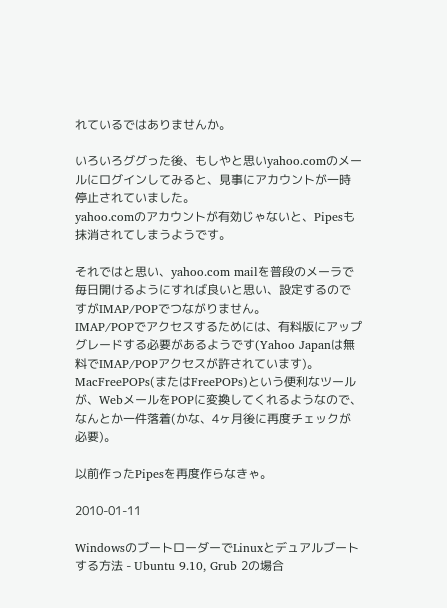れているではありませんか。

いろいろググった後、もしやと思いyahoo.comのメールにログインしてみると、見事にアカウントが一時停止されていました。
yahoo.comのアカウントが有効じゃないと、Pipesも抹消されてしまうようです。

それではと思い、yahoo.com mailを普段のメーラで毎日開けるようにすれば良いと思い、設定するのですがIMAP/POPでつながりません。
IMAP/POPでアクセスするためには、有料版にアップグレードする必要があるようです(Yahoo Japanは無料でIMAP/POPアクセスが許されています)。
MacFreePOPs(またはFreePOPs)という便利なツールが、WebメールをPOPに変換してくれるようなので、なんとか一件落着(かな、4ヶ月後に再度チェックが必要)。

以前作ったPipesを再度作らなきゃ。

2010-01-11

WindowsのブートローダーでLinuxとデュアルブートする方法 - Ubuntu 9.10, Grub 2の場合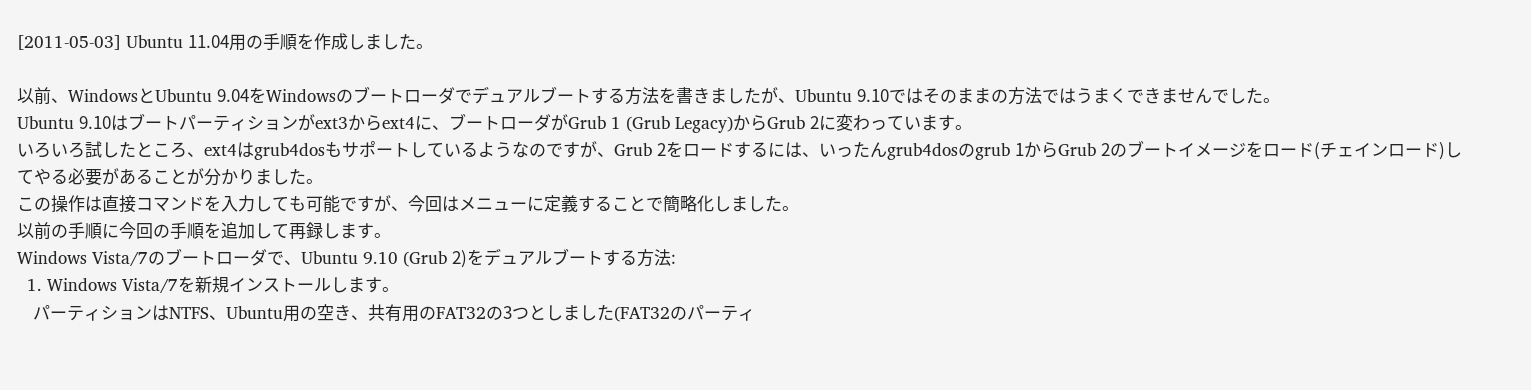[2011-05-03] Ubuntu 11.04用の手順を作成しました。

以前、WindowsとUbuntu 9.04をWindowsのブートローダでデュアルブートする方法を書きましたが、Ubuntu 9.10ではそのままの方法ではうまくできませんでした。
Ubuntu 9.10はブートパーティションがext3からext4に、ブートローダがGrub 1 (Grub Legacy)からGrub 2に変わっています。
いろいろ試したところ、ext4はgrub4dosもサポートしているようなのですが、Grub 2をロードするには、いったんgrub4dosのgrub 1からGrub 2のブートイメージをロード(チェインロード)してやる必要があることが分かりました。
この操作は直接コマンドを入力しても可能ですが、今回はメニューに定義することで簡略化しました。
以前の手順に今回の手順を追加して再録します。
Windows Vista/7のブートローダで、Ubuntu 9.10 (Grub 2)をデュアルブートする方法:
  1. Windows Vista/7を新規インストールします。
    パーティションはNTFS、Ubuntu用の空き、共有用のFAT32の3つとしました(FAT32のパーティ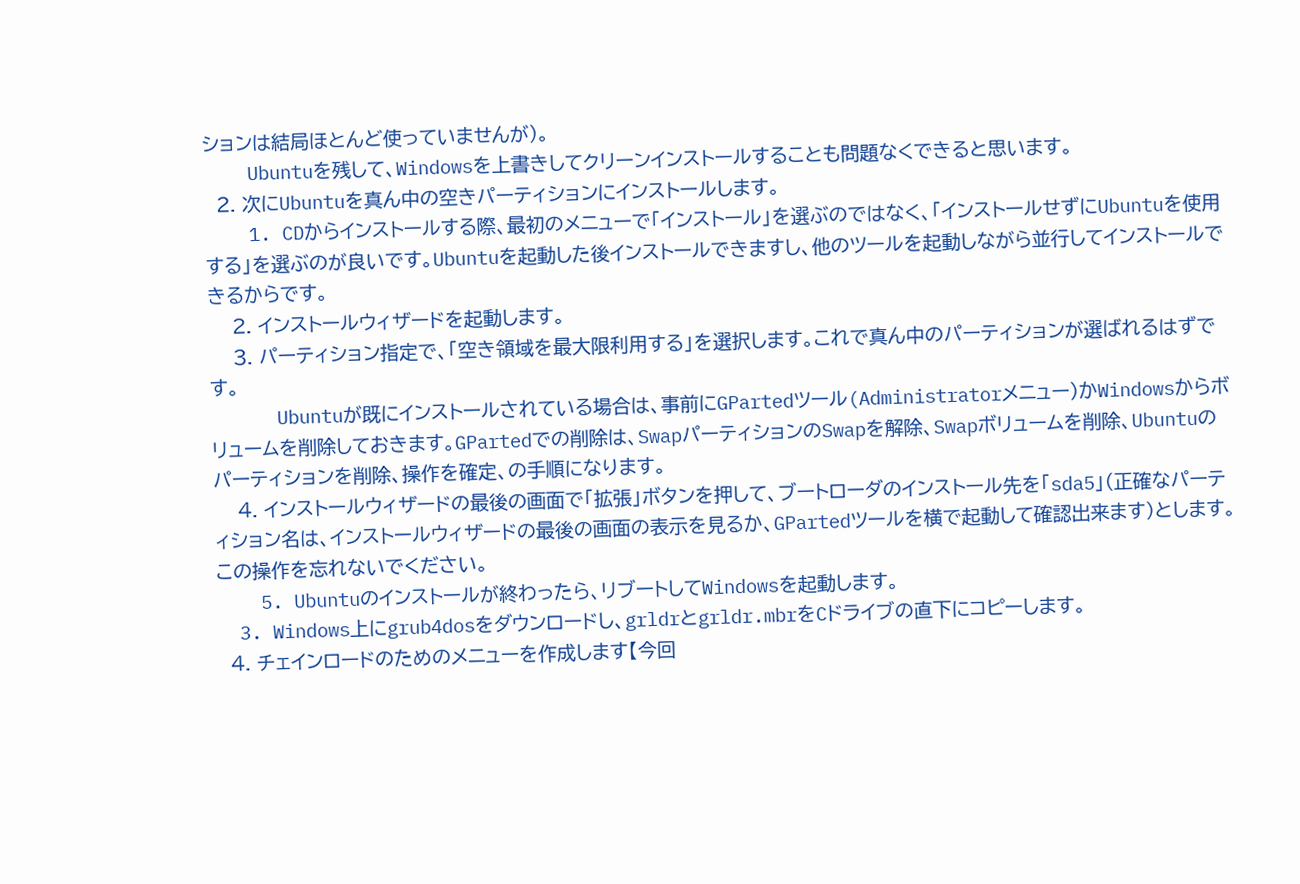ションは結局ほとんど使っていませんが)。
    Ubuntuを残して、Windowsを上書きしてクリーンインストールすることも問題なくできると思います。
  2. 次にUbuntuを真ん中の空きパーティションにインストールします。
    1. CDからインストールする際、最初のメニューで「インストール」を選ぶのではなく、「インストールせずにUbuntuを使用する」を選ぶのが良いです。Ubuntuを起動した後インストールできますし、他のツールを起動しながら並行してインストールできるからです。
    2. インストールウィザードを起動します。
    3. パーティション指定で、「空き領域を最大限利用する」を選択します。これで真ん中のパーティションが選ばれるはずです。
      Ubuntuが既にインストールされている場合は、事前にGPartedツール(Administratorメニュー)かWindowsからボリュームを削除しておきます。GPartedでの削除は、SwapパーティションのSwapを解除、Swapボリュームを削除、Ubuntuのパーティションを削除、操作を確定、の手順になります。
    4. インストールウィザードの最後の画面で「拡張」ボタンを押して、ブートローダのインストール先を「sda5」(正確なパーティション名は、インストールウィザードの最後の画面の表示を見るか、GPartedツールを横で起動して確認出来ます)とします。この操作を忘れないでください。
    5. Ubuntuのインストールが終わったら、リブートしてWindowsを起動します。
  3. Windows上にgrub4dosをダウンロードし、grldrとgrldr.mbrをCドライブの直下にコピーします。
  4. チェインロードのためのメニューを作成します【今回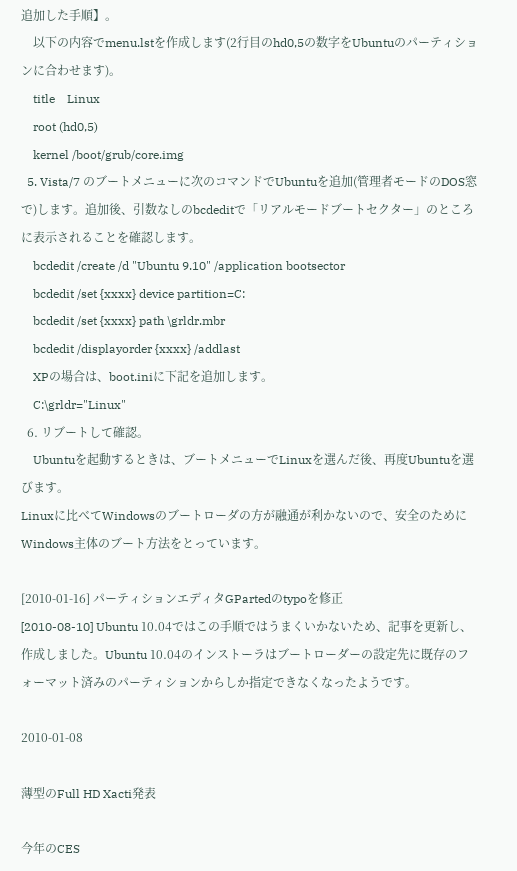追加した手順】。
    以下の内容でmenu.lstを作成します(2行目のhd0,5の数字をUbuntuのパーティションに合わせます)。
    title    Linux
    root (hd0,5)
    kernel /boot/grub/core.img
  5. Vista/7 のブートメニューに次のコマンドでUbuntuを追加(管理者モードのDOS窓で)します。追加後、引数なしのbcdeditで「リアルモードブートセクター」のところに表示されることを確認します。
    bcdedit /create /d "Ubuntu 9.10" /application bootsector
    bcdedit /set {xxxx} device partition=C:
    bcdedit /set {xxxx} path \grldr.mbr
    bcdedit /displayorder {xxxx} /addlast
    XPの場合は、boot.iniに下記を追加します。
    C:\grldr="Linux"
  6. リブートして確認。
    Ubuntuを起動するときは、ブートメニューでLinuxを選んだ後、再度Ubuntuを選びます。
Linuxに比べてWindowsのブートローダの方が融通が利かないので、安全のためにWindows主体のブート方法をとっています。

[2010-01-16] パーティションエディタGPartedのtypoを修正
[2010-08-10] Ubuntu 10.04ではこの手順ではうまくいかないため、記事を更新し、作成しました。Ubuntu 10.04のインストーラはブートローダーの設定先に既存のフォーマット済みのパーティションからしか指定できなくなったようです。

2010-01-08

薄型のFull HD Xacti発表

今年のCES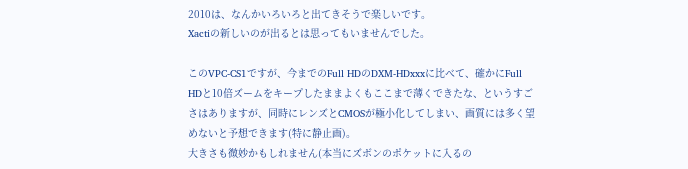2010は、なんかいろいろと出てきそうで楽しいです。
Xactiの新しいのが出るとは思ってもいませんでした。

このVPC-CS1ですが、今までのFull HDのDXM-HDxxxに比べて、確かにFull HDと10倍ズームをキープしたままよくもここまで薄くできたな、というすごさはありますが、同時にレンズとCMOSが極小化してしまい、画質には多く望めないと予想できます(特に静止画)。
大きさも微妙かもしれません(本当にズボンのポケットに入るの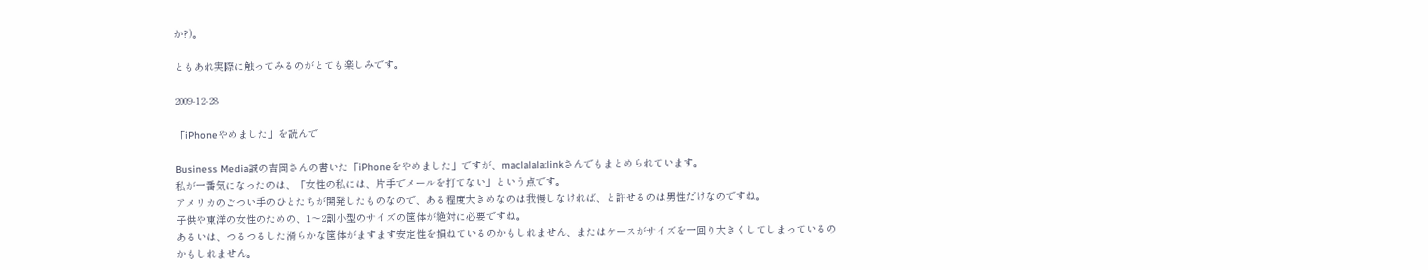か?)。

ともあれ実際に触ってみるのがとても楽しみです。

2009-12-28

「iPhoneやめました」を読んで

Business Media誠の吉岡さんの書いた「iPhoneをやめました」ですが、maclalala:linkさんでもまとめられています。
私が一番気になったのは、「女性の私には、片手でメールを打てない」という点です。
アメリカのごつい手のひとたちが開発したものなので、ある程度大きめなのは我慢しなければ、と許せるのは男性だけなのですね。
子供や東洋の女性のための、1〜2割小型のサイズの筐体が絶対に必要ですね。
あるいは、つるつるした滑らかな筐体がますます安定性を損ねているのかもしれません、またはケースがサイズを一回り大きくしてしまっているのかもしれません。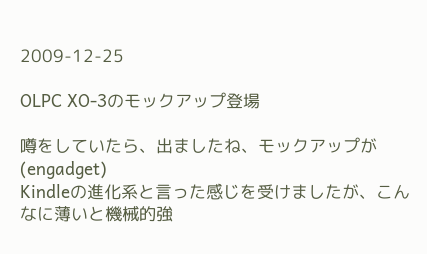2009-12-25

OLPC XO-3のモックアップ登場

噂をしていたら、出ましたね、モックアップが (engadget)
Kindleの進化系と言った感じを受けましたが、こんなに薄いと機械的強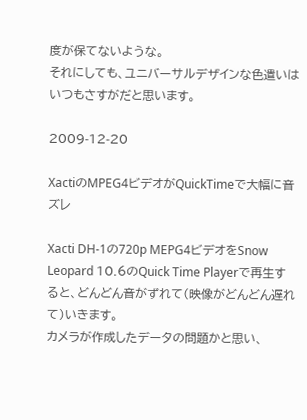度が保てないような。
それにしても、ユニバーサルデザインな色遣いはいつもさすがだと思います。

2009-12-20

XactiのMPEG4ビデオがQuickTimeで大幅に音ズレ

Xacti DH-1の720p MEPG4ビデオをSnow Leopard 10.6のQuick Time Playerで再生すると、どんどん音がずれて(映像がどんどん遅れて)いきます。
カメラが作成したデータの問題かと思い、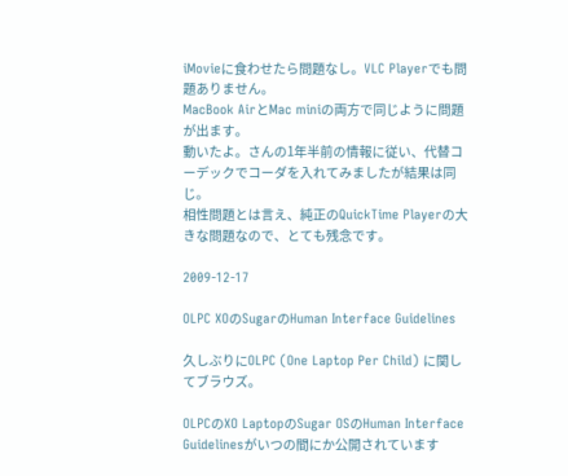iMovieに食わせたら問題なし。VLC Playerでも問題ありません。
MacBook AirとMac miniの両方で同じように問題が出ます。
動いたよ。さんの1年半前の情報に従い、代替コーデックでコーダを入れてみましたが結果は同じ。
相性問題とは言え、純正のQuickTime Playerの大きな問題なので、とても残念です。

2009-12-17

OLPC XOのSugarのHuman Interface Guidelines

久しぶりにOLPC (One Laptop Per Child) に関してブラウズ。

OLPCのXO LaptopのSugar OSのHuman Interface Guidelinesがいつの間にか公開されています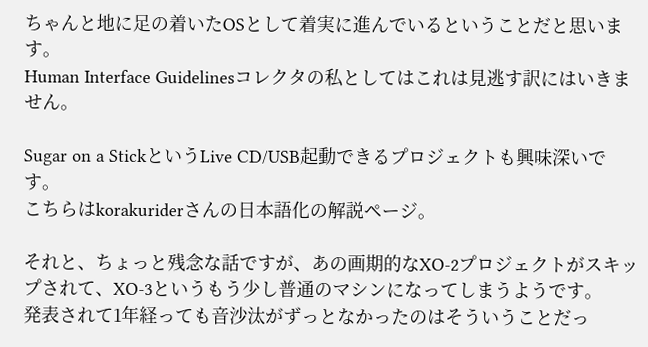ちゃんと地に足の着いたOSとして着実に進んでいるということだと思います。
Human Interface Guidelinesコレクタの私としてはこれは見逃す訳にはいきません。

Sugar on a StickというLive CD/USB起動できるプロジェクトも興味深いです。
こちらはkorakuriderさんの日本語化の解説ページ。

それと、ちょっと残念な話ですが、あの画期的なXO-2プロジェクトがスキップされて、XO-3というもう少し普通のマシンになってしまうようです。
発表されて1年経っても音沙汰がずっとなかったのはそういうことだっ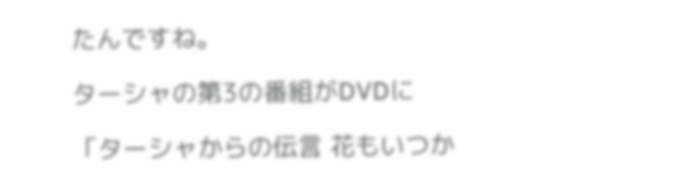たんですね。

ターシャの第3の番組がDVDに

「ターシャからの伝言 花もいつか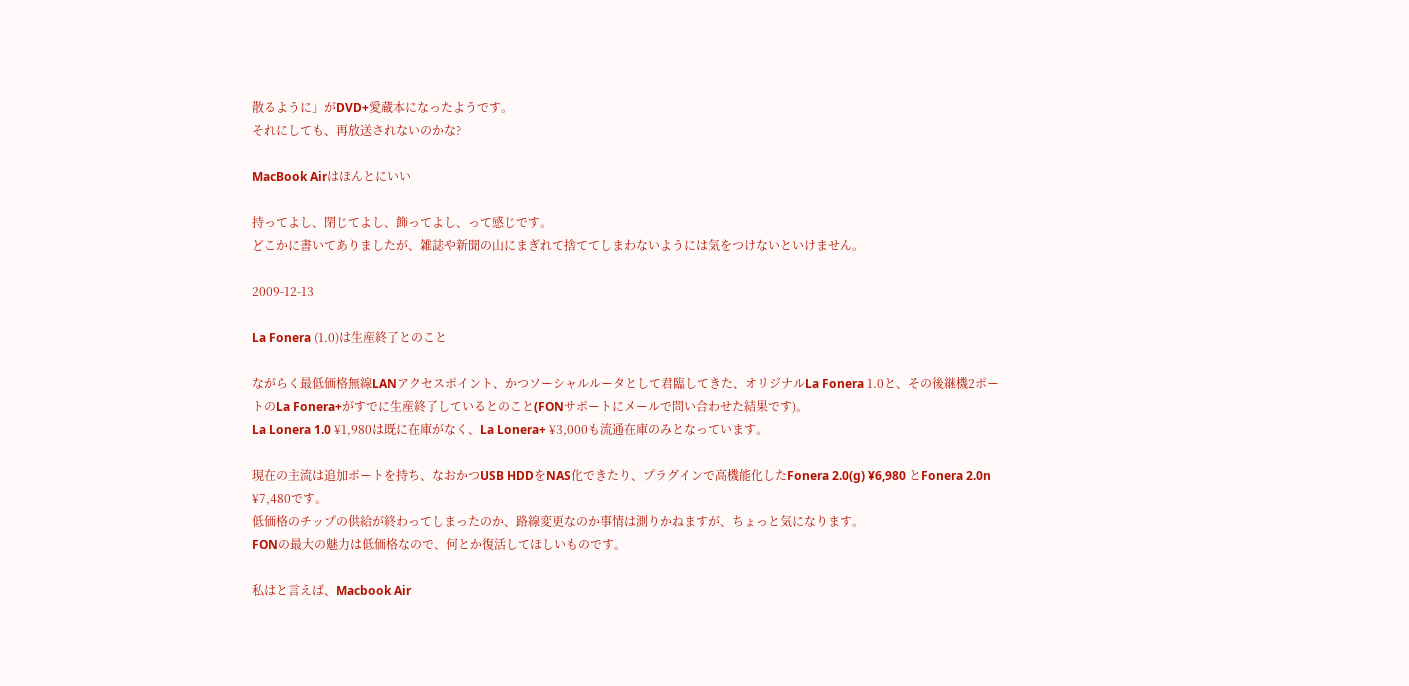散るように」がDVD+愛蔵本になったようです。
それにしても、再放送されないのかな?

MacBook Airはほんとにいい

持ってよし、閉じてよし、飾ってよし、って感じです。
どこかに書いてありましたが、雑誌や新聞の山にまぎれて捨ててしまわないようには気をつけないといけません。

2009-12-13

La Fonera (1.0)は生産終了とのこと

ながらく最低価格無線LANアクセスポイント、かつソーシャルルータとして君臨してきた、オリジナルLa Fonera 1.0と、その後継機2ポートのLa Fonera+がすでに生産終了しているとのこと(FONサポートにメールで問い合わせた結果です)。
La Lonera 1.0 ¥1,980は既に在庫がなく、La Lonera+ ¥3,000も流通在庫のみとなっています。

現在の主流は追加ポートを持ち、なおかつUSB HDDをNAS化できたり、プラグインで高機能化したFonera 2.0(g) ¥6,980 とFonera 2.0n ¥7,480です。
低価格のチップの供給が終わってしまったのか、路線変更なのか事情は測りかねますが、ちょっと気になります。
FONの最大の魅力は低価格なので、何とか復活してほしいものです。

私はと言えば、Macbook Air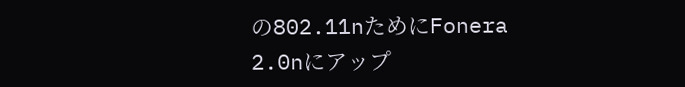の802.11nためにFonera 2.0nにアップ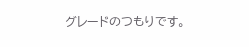グレードのつもりです。